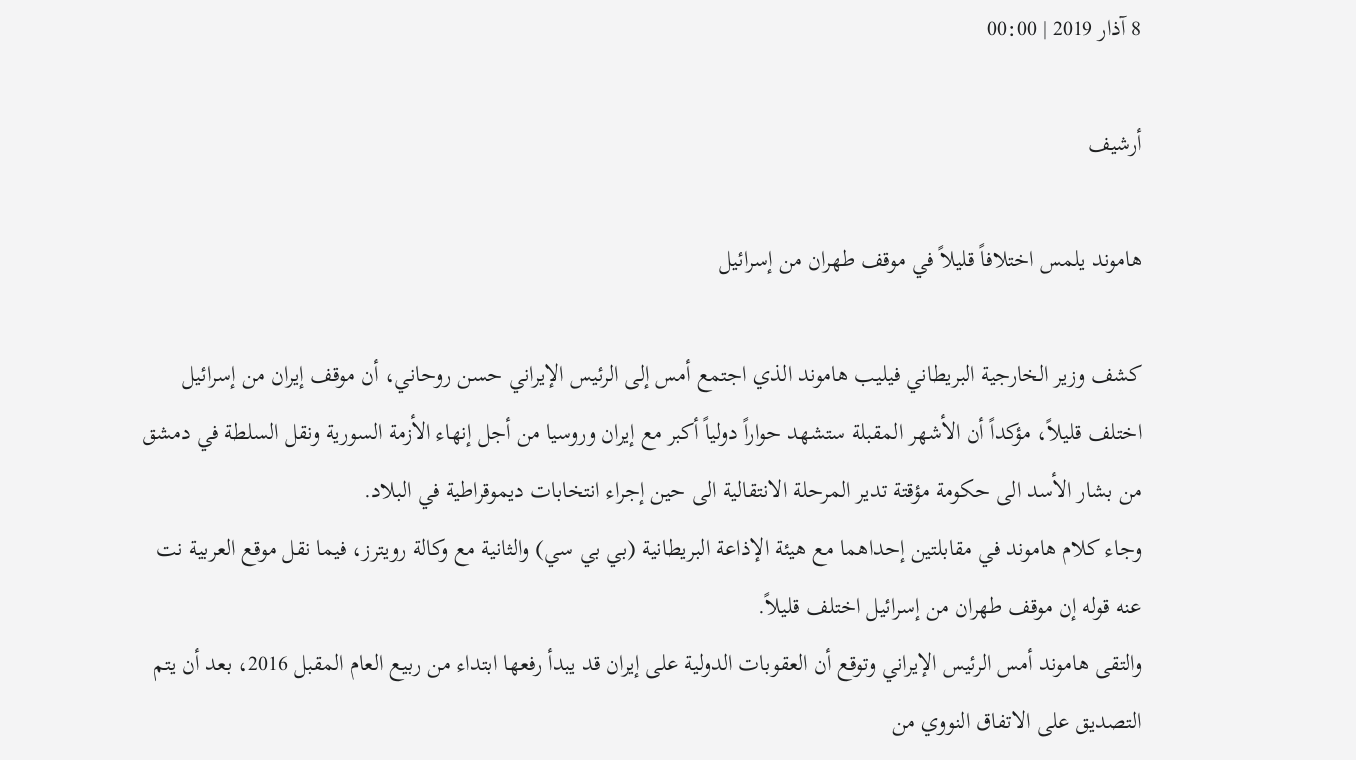8 آذار 2019 | 00:00

أرشيف

هاموند يلمس اختلافاً قليلاً في موقف طهران من إسرائيل

كشف وزير الخارجية البريطاني فيليب هاموند الذي اجتمع أمس إلى الرئيس الإيراني حسن روحاني، أن موقف إيران من إسرائيل اختلف قليلاً، مؤكداً أن الأشهر المقبلة ستشهد حواراً دولياً أكبر مع إيران وروسيا من أجل إنهاء الأزمة السورية ونقل السلطة في دمشق من بشار الأسد الى حكومة مؤقتة تدير المرحلة الانتقالية الى حين إجراء انتخابات ديموقراطية في البلاد.
وجاء كلام هاموند في مقابلتين إحداهما مع هيئة الإذاعة البريطانية (بي بي سي) والثانية مع وكالة رويترز، فيما نقل موقع العربية نت عنه قوله إن موقف طهران من إسرائيل اختلف قليلاً.
والتقى هاموند أمس الرئيس الإيراني وتوقع أن العقوبات الدولية على إيران قد يبدأ رفعها ابتداء من ربيع العام المقبل 2016، بعد أن يتم التصديق على الاتفاق النووي من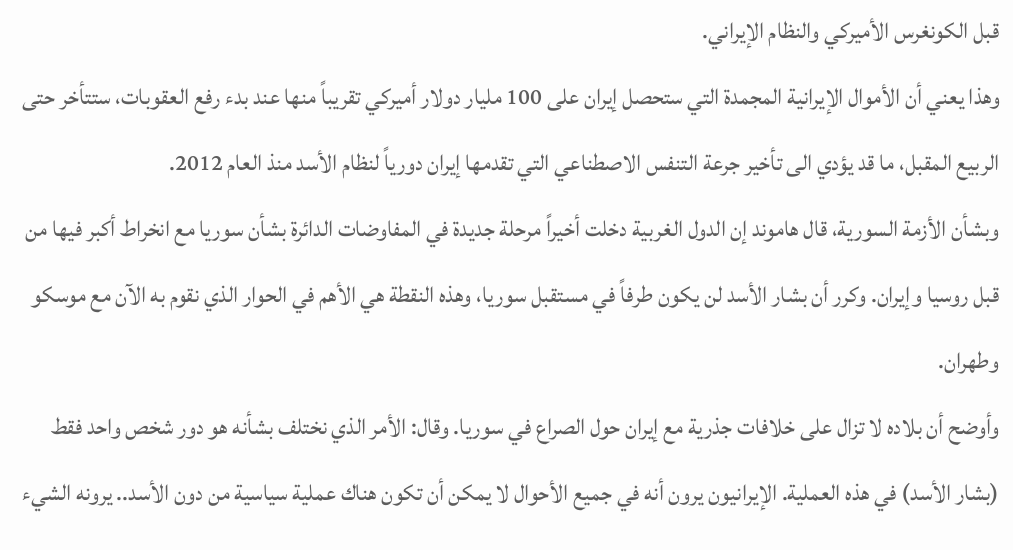قبل الكونغرس الأميركي والنظام الإيراني.
وهذا يعني أن الأموال الإيرانية المجمدة التي ستحصل إيران على 100 مليار دولار أميركي تقريباً منها عند بدء رفع العقوبات، ستتأخر حتى الربيع المقبل، ما قد يؤدي الى تأخير جرعة التنفس الاصطناعي التي تقدمها إيران دورياً لنظام الأسد منذ العام 2012.
وبشأن الأزمة السورية، قال هاموند إن الدول الغربية دخلت أخيراً مرحلة جديدة في المفاوضات الدائرة بشأن سوريا مع انخراط أكبر فيها من قبل روسيا وإيران. وكرر أن بشار الأسد لن يكون طرفاً في مستقبل سوريا، وهذه النقطة هي الأهم في الحوار الذي نقوم به الآن مع موسكو وطهران.
وأوضح أن بلاده لا تزال على خلافات جذرية مع إيران حول الصراع في سوريا. وقال: الأمر الذي نختلف بشأنه هو دور شخص واحد فقط (بشار الأسد) في هذه العملية. الإيرانيون يرون أنه في جميع الأحوال لا يمكن أن تكون هناك عملية سياسية من دون الأسد.. يرونه الشيء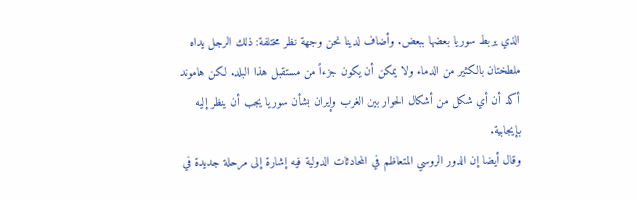الذي يربط سوريا بعضها ببعض. وأضاف لدينا نحن وجهة نظر مختلفة: ذلك الرجل يداه ملطختان بالكثير من الدماء ولا يمكن أن يكون جزءاً من مستقبل هذا البلد. لكن هاموند أكد أن أي شكل من أشكال الحوار بين الغرب وإيران بشأن سوريا يجب أن ينظر إليه بإيجابية.
وقال أيضا إن الدور الروسي المتعاظم في المحادثات الدولية فيه إشارة إلى مرحلة جديدة في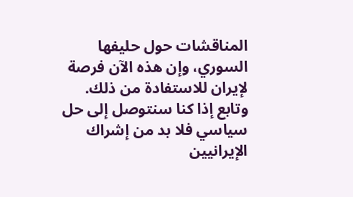المناقشات حول حليفها السوري، وإن هذه الآن فرصة لإيران للاستفادة من ذلك. وتابع إذا كنا سنتوصل إلى حل سياسي فلا بد من إشراك الإيرانيين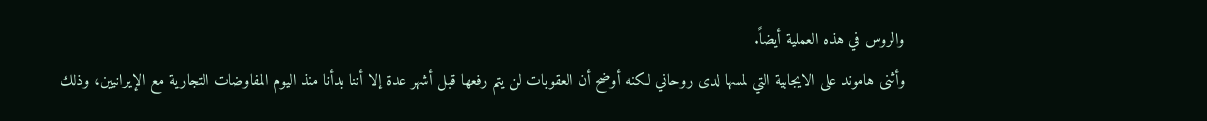والروس في هذه العملية أيضاً.
وأثنى هاموند على الايجابية التي لمسها لدى روحاني لكنه أوضح أن العقوبات لن يتم رفعها قبل أشهر عدة إلا أننا بدأنا منذ اليوم المفاوضات التجارية مع الإيرانيين، وذلك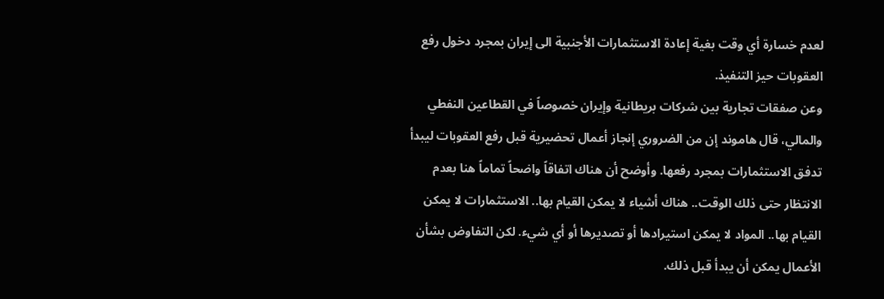لعدم خسارة أي وقت بغية إعادة الاستثمارات الأجنبية الى إيران بمجرد دخول رفع العقوبات حيز التنفيذ.
وعن صفقات تجارية بين شركات بريطانية وإيران خصوصاً في القطاعين النفطي والمالي، قال هاموند إن من الضروري إنجاز أعمال تحضيرية قبل رفع العقوبات ليبدأ تدفق الاستثمارات بمجرد رفعها. وأوضح أن هناك اتفاقاً واضحاً تماماً هنا بعدم الانتظار حتى ذلك الوقت.. هناك أشياء لا يمكن القيام بها.. الاستثمارات لا يمكن القيام بها.. المواد لا يمكن استيرادها أو تصديرها أو أي شيء. لكن التفاوض بشأن الأعمال يمكن أن يبدأ قبل ذلك.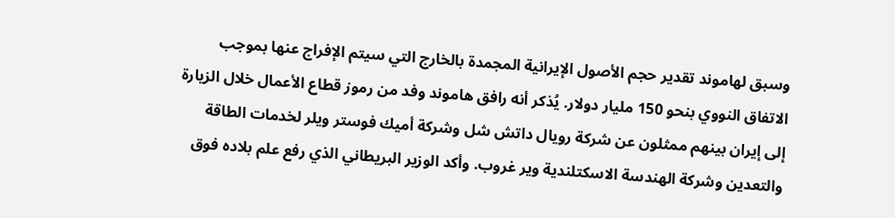وسبق لهاموند تقدير حجم الأصول الإيرانية المجمدة بالخارج التي سيتم الإفراج عنها بموجب الاتفاق النووي بنحو 150 مليار دولار. يُذكر أنه رافق هاموند وفد من رموز قطاع الأعمال خلال الزيارة إلى إيران بينهم ممثلون عن شركة رويال داتش شل وشركة أميك فوستر ويلر لخدمات الطاقة والتعدين وشركة الهندسة الاسكتلندية وير غروب. وأكد الوزير البريطاني الذي رفع علم بلاده فوق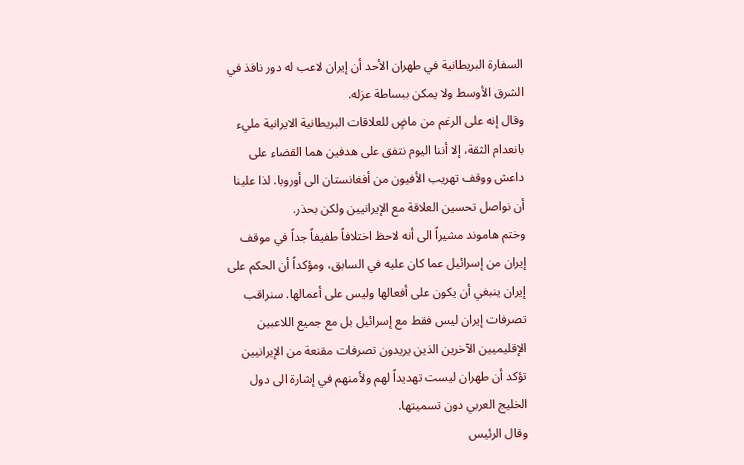السفارة البريطانية في طهران الأحد أن إيران لاعب له دور نافذ في الشرق الأوسط ولا يمكن ببساطة عزله.
وقال إنه على الرغم من ماضٍ للعلاقات البريطانية الايرانية مليء بانعدام الثقة، إلا أننا اليوم نتفق على هدفين هما القضاء على داعش ووقف تهريب الأفيون من أفغانستان الى أوروبا. لذا علينا أن نواصل تحسين العلاقة مع الإيرانيين ولكن بحذر.
وختم هاموند مشيراً الى أنه لاحظ اختلافاً طفيفاً جداً في موقف إيران من إسرائيل عما كان عليه في السابق، ومؤكداً أن الحكم على إيران ينبغي أن يكون على أفعالها وليس على أعمالها. سنراقب تصرفات إيران ليس فقط مع إسرائيل بل مع جميع اللاعبين الإقليميين الآخرين الذين يريدون تصرفات مقنعة من الإيرانيين تؤكد أن طهران ليست تهديداً لهم ولأمنهم في إشارة الى دول الخليج العربي دون تسميتها.
وقال الرئيس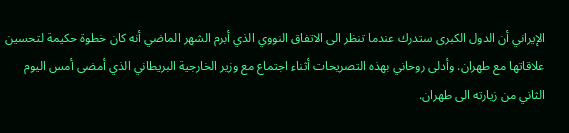الإيراني أن الدول الكبرى ستدرك عندما تنظر الى الاتفاق النووي الذي أبرم الشهر الماضي أنه كان خطوة حكيمة لتحسين علاقاتها مع طهران. وأدلى روحاني بهذه التصريحات أثناء اجتماع مع وزير الخارجية البريطاني الذي أمضى أمس اليوم الثاني من زيارته الى طهران.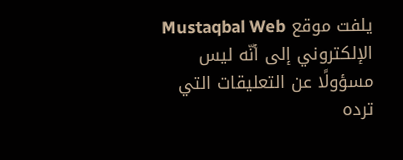يلفت موقع Mustaqbal Web الإلكتروني إلى أنّه ليس مسؤولًا عن التعليقات التي ترده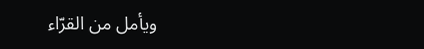ويأمل من القرّاء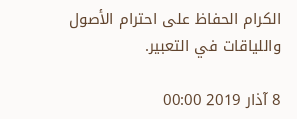الكرام الحفاظ على احترام الأصول واللياقات في التعبير.

8 آذار 2019 00:00